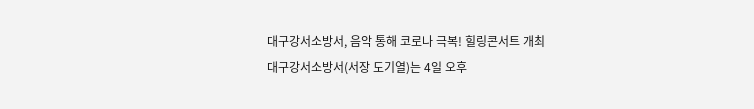대구강서소방서, 음악 통해 코로나 극복! 힐링콘서트 개최
대구강서소방서(서장 도기열)는 4일 오후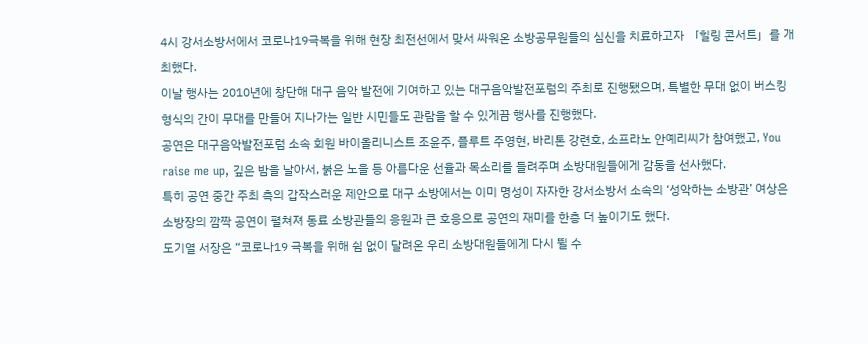4시 강서소방서에서 코로나19극복을 위해 현장 최전선에서 맞서 싸워온 소방공무원들의 심신을 치료하고자 「힐링 콘서트」를 개최했다.
이날 행사는 2010년에 창단해 대구 음악 발전에 기여하고 있는 대구음악발전포럼의 주최로 진행됐으며, 특별한 무대 없이 버스킹 형식의 간이 무대를 만들어 지나가는 일반 시민들도 관람을 할 수 있게끔 행사를 진행했다.
공연은 대구음악발전포럼 소속 회원 바이올리니스트 조윤주, 플루트 주영현, 바리톤 강련호, 소프라노 안예리씨가 참여했고, You raise me up, 깊은 밤을 날아서, 붉은 노을 등 아름다운 선율과 목소리를 들려주며 소방대원들에게 감동을 선사했다.
특히 공연 중간 주최 측의 갑작스러운 제안으로 대구 소방에서는 이미 명성이 자자한 강서소방서 소속의 ‘성악하는 소방관’ 여상은 소방장의 깜짝 공연이 펼쳐져 동료 소방관들의 응원과 큰 호응으로 공연의 재미를 한층 더 높이기도 했다.
도기열 서장은 “코로나19 극복을 위해 쉼 없이 달려온 우리 소방대원들에게 다시 뛸 수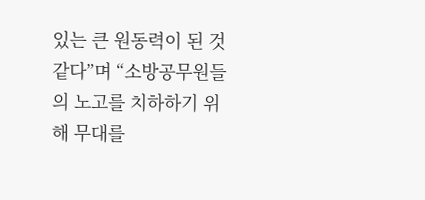있는 큰 원동력이 된 것 같다”며 “소방공무원들의 노고를 치하하기 위해 무대를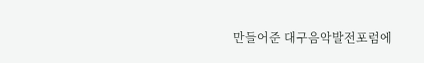만들어준 대구음악발전포럼에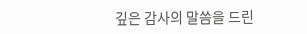깊은 감사의 말씀을 드린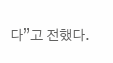다”고 전했다.